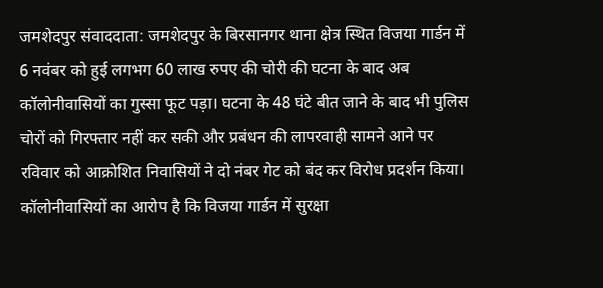जमशेदपुर संवाददाता: जमशेदपुर के बिरसानगर थाना क्षेत्र स्थित विजया गार्डन में 6 नवंबर को हुई लगभग 60 लाख रुपए की चोरी की घटना के बाद अब कॉलोनीवासियों का गुस्सा फूट पड़ा। घटना के 48 घंटे बीत जाने के बाद भी पुलिस चोरों को गिरफ्तार नहीं कर सकी और प्रबंधन की लापरवाही सामने आने पर रविवार को आक्रोशित निवासियों ने दो नंबर गेट को बंद कर विरोध प्रदर्शन किया।
कॉलोनीवासियों का आरोप है कि विजया गार्डन में सुरक्षा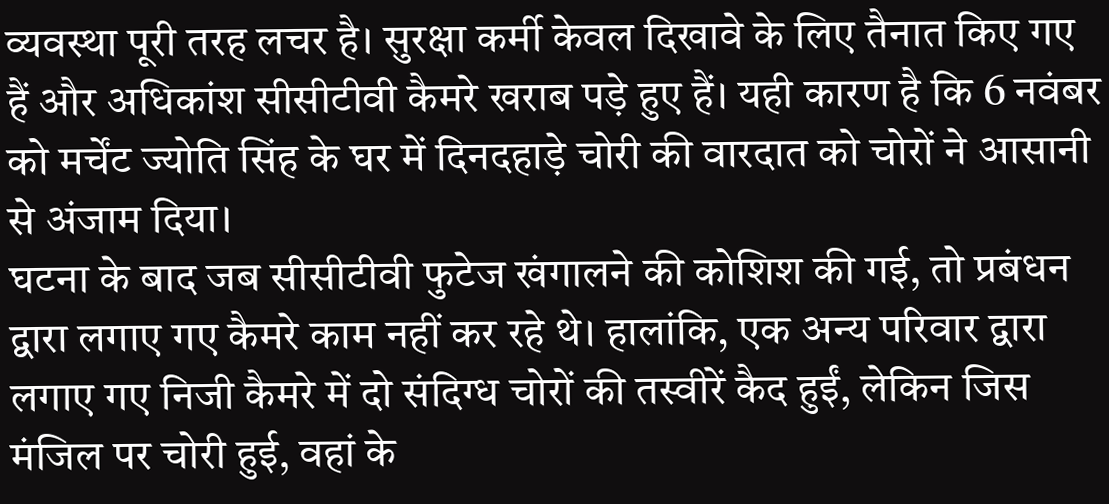व्यवस्था पूरी तरह लचर है। सुरक्षा कर्मी केवल दिखावे के लिए तैनात किए गए हैं और अधिकांश सीसीटीवी कैमरे खराब पड़े हुए हैं। यही कारण है कि 6 नवंबर को मर्चेंट ज्योति सिंह के घर में दिनदहाड़े चोरी की वारदात को चोरों ने आसानी से अंजाम दिया।
घटना के बाद जब सीसीटीवी फुटेज खंगालने की कोशिश की गई, तो प्रबंधन द्वारा लगाए गए कैमरे काम नहीं कर रहे थे। हालांकि, एक अन्य परिवार द्वारा लगाए गए निजी कैमरे में दो संदिग्ध चोरों की तस्वीरें कैद हुईं, लेकिन जिस मंजिल पर चोरी हुई, वहां के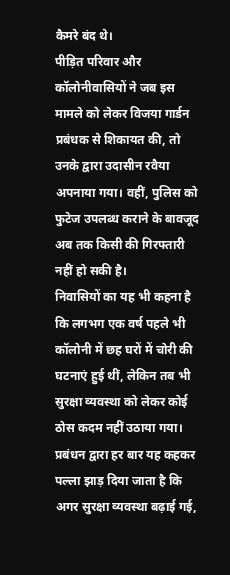कैमरे बंद थे।
पीड़ित परिवार और कॉलोनीवासियों ने जब इस मामले को लेकर विजया गार्डन प्रबंधक से शिकायत की, तो उनके द्वारा उदासीन रवैया अपनाया गया। वहीं, पुलिस को फुटेज उपलब्ध कराने के बावजूद अब तक किसी की गिरफ्तारी नहीं हो सकी है।
निवासियों का यह भी कहना है कि लगभग एक वर्ष पहले भी कॉलोनी में छह घरों में चोरी की घटनाएं हुई थीं, लेकिन तब भी सुरक्षा व्यवस्था को लेकर कोई ठोस कदम नहीं उठाया गया। प्रबंधन द्वारा हर बार यह कहकर पल्ला झाड़ दिया जाता है कि अगर सुरक्षा व्यवस्था बढ़ाई गई,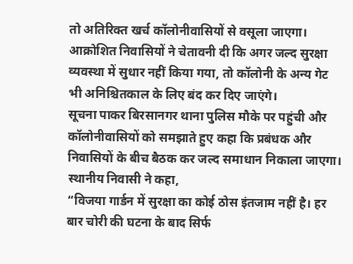तो अतिरिक्त खर्च कॉलोनीवासियों से वसूला जाएगा।
आक्रोशित निवासियों ने चेतावनी दी कि अगर जल्द सुरक्षा व्यवस्था में सुधार नहीं किया गया, तो कॉलोनी के अन्य गेट भी अनिश्चितकाल के लिए बंद कर दिए जाएंगे।
सूचना पाकर बिरसानगर थाना पुलिस मौके पर पहुंची और कॉलोनीवासियों को समझाते हुए कहा कि प्रबंधक और निवासियों के बीच बैठक कर जल्द समाधान निकाला जाएगा।
स्थानीय निवासी ने कहा,
“विजया गार्डन में सुरक्षा का कोई ठोस इंतजाम नहीं है। हर बार चोरी की घटना के बाद सिर्फ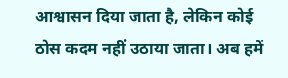आश्वासन दिया जाता है, लेकिन कोई ठोस कदम नहीं उठाया जाता। अब हमें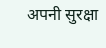अपनी सुरक्षा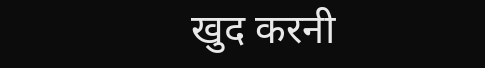खुद करनी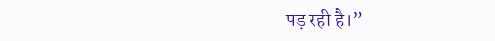पड़ रही है।”